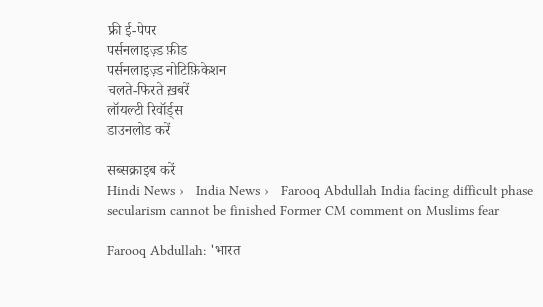फ्री ई-पेपर
पर्सनलाइज़्ड फ़ीड
पर्सनलाइज़्ड नोटिफ़िकेशन
चलते-फिरते ख़बरें
लॉयल्टी रिवॉर्ड्स
डाउनलोड करें

सब्सक्राइब करें
Hindi News ›   India News ›   Farooq Abdullah India facing difficult phase secularism cannot be finished Former CM comment on Muslims fear

Farooq Abdullah: 'भारत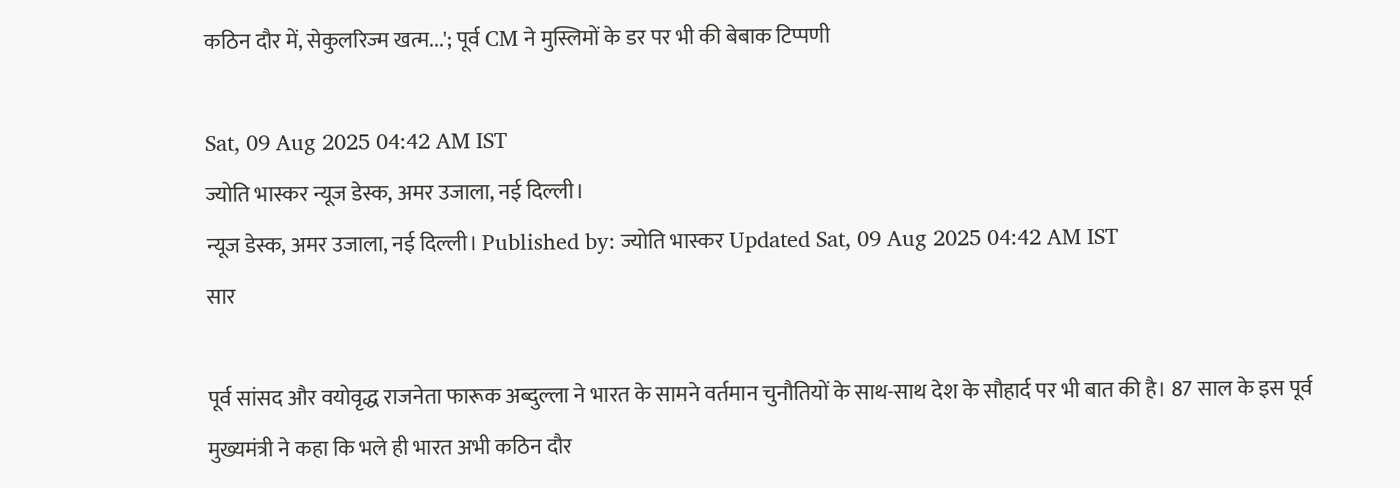कठिन दौर में, सेकुलरिज्म खत्म...'; पूर्व CM ने मुस्लिमों के डर पर भी की बेबाक टिप्पणी

Sat, 09 Aug 2025 04:42 AM IST
ज्योति भास्कर न्यूज डेस्क, अमर उजाला, नई दिल्ली।
न्यूज डेस्क, अमर उजाला, नई दिल्ली। Published by: ज्योति भास्कर Updated Sat, 09 Aug 2025 04:42 AM IST
सार

पूर्व सांसद और वयोवृद्ध राजनेता फारूक अब्दुल्ला ने भारत के सामने वर्तमान चुनौतियों के साथ-साथ देश के सौहार्द पर भी बात की है। 87 साल के इस पूर्व मुख्यमंत्री ने कहा कि भले ही भारत अभी कठिन दौर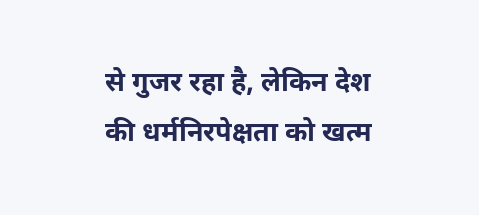से गुजर रहा है, लेकिन देश की धर्मनिरपेक्षता को खत्म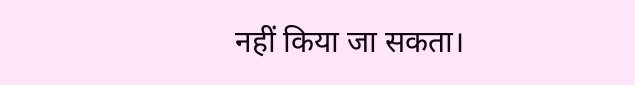नहीं किया जा सकता।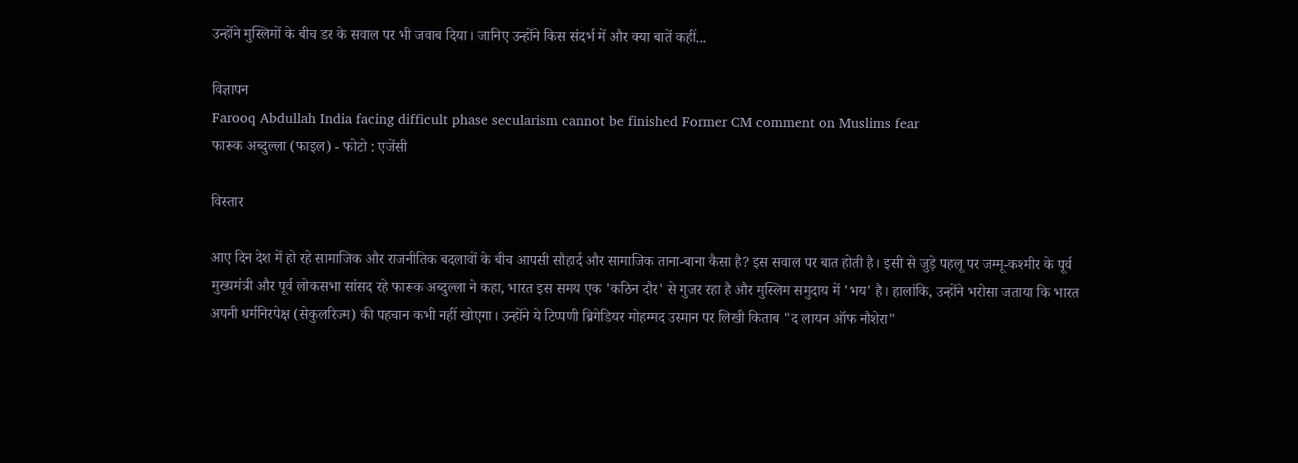उन्होंने मुस्लिमों के बीच डर के सवाल पर भी जवाब दिया। जानिए उन्होंने किस संदर्भ में और क्या बातें कहीं...

विज्ञापन
Farooq Abdullah India facing difficult phase secularism cannot be finished Former CM comment on Muslims fear
फारूक अब्दुल्ला (फाइल) - फोटो : एजेंसी

विस्तार

आए दिन देश में हो रहे सामाजिक और राजनीतिक बदलावों के बीच आपसी सौहार्द और सामाजिक ताना-बाना कैसा है? इस सवाल पर बात होती है। इसी से जुड़े पहलू पर जम्मू-कश्मीर के पूर्व मुख्यमंत्री और पूर्व लोकसभा सांसद रहे फारूक अब्दुल्ला ने कहा, भारत इस समय एक 'कठिन दौर' से गुजर रहा है और मुस्लिम समुदाय में 'भय' है। हालांकि, उन्होंने भरोसा जताया कि भारत अपनी धर्मनिरपेक्ष (सेकुलरिज्म) की पहचान कभी नहीं खोएगा। उन्होंने ये टिप्पणी ब्रिगेडियर मोहम्मद उस्मान पर लिखी किताब "द लायन ऑफ नौशेरा"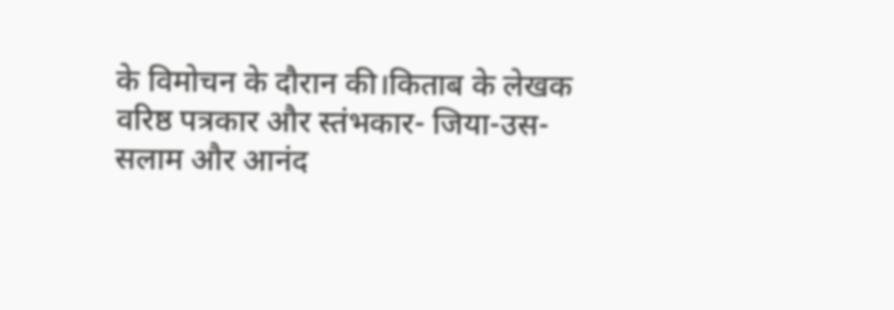के विमोचन के दौरान की।किताब के लेखक वरिष्ठ पत्रकार और स्तंभकार- जिया-उस-सलाम और आनंद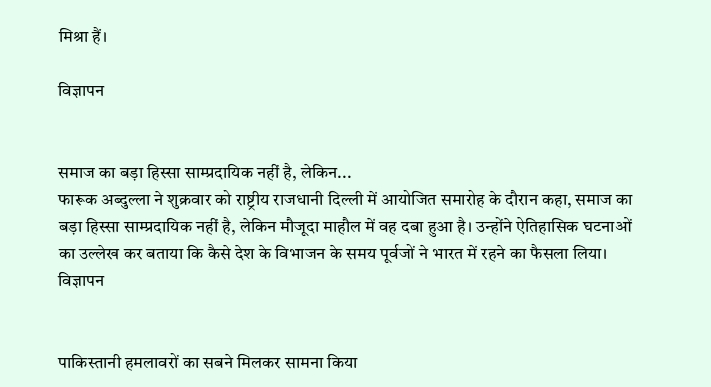मिश्रा हैं।

विज्ञापन


समाज का बड़ा हिस्सा साम्प्रदायिक नहीं है, लेकिन...
फारूक अब्दुल्ला ने शुक्रवार को राष्ट्रीय राजधानी दिल्ली में आयोजित समारोह के दौरान कहा, समाज का बड़ा हिस्सा साम्प्रदायिक नहीं है, लेकिन मौजूदा माहौल में वह दबा हुआ है। उन्होंने ऐतिहासिक घटनाओं का उल्लेख कर बताया कि कैसे देश के विभाजन के समय पूर्वजों ने भारत में रहने का फैसला लिया।
विज्ञापन


पाकिस्तानी हमलावरों का सबने मिलकर सामना किया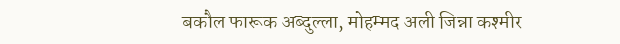बकौल फारूक अब्दुल्ला, मोहम्मद अली जिन्ना कश्मीर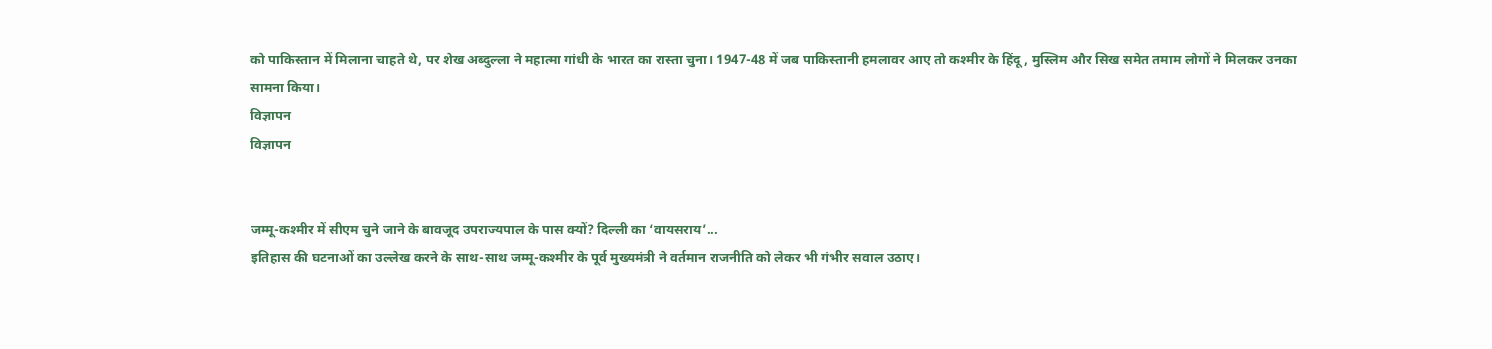को पाकिस्तान में मिलाना चाहते थे, पर शेख अब्दुल्ला ने महात्मा गांधी के भारत का रास्ता चुना। 1947-48 में जब पाकिस्तानी हमलावर आए तो कश्मीर के हिंदू, मुस्लिम और सिख समेत तमाम लोगों ने मिलकर उनका सामना किया।
विज्ञापन
विज्ञापन


जम्मू-कश्मीर में सीएम चुने जाने के बावजूद उपराज्यपाल के पास क्यों? दिल्ली का ‘वायसराय’...
इतिहास की घटनाओं का उल्लेख करने के साथ-साथ जम्मू-कश्मीर के पूर्व मुख्यमंत्री ने वर्तमान राजनीति को लेकर भी गंभीर सवाल उठाए।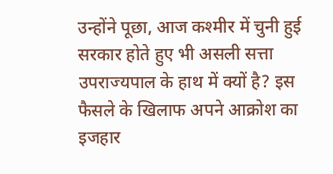उन्होंने पूछा, आज कश्मीर में चुनी हुई सरकार होते हुए भी असली सत्ता उपराज्यपाल के हाथ में क्यों है? इस फैसले के खिलाफ अपने आक्रोश का इजहार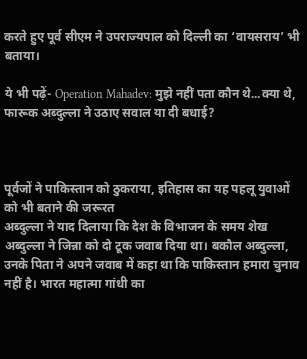करते हुए पूर्व सीएम ने उपराज्यपाल को दिल्ली का ‘वायसराय’ भी बताया।

ये भी पढ़ें- Operation Mahadev: मुझे नहीं पता कौन थे...क्या थे, फारूक अब्दुल्ला ने उठाए सवाल या दी बधाई?



पूर्वजों ने पाकिस्तान को ठुकराया, इतिहास का यह पहलू युवाओं को भी बताने की जरूरत
अब्दुल्ला ने याद दिलाया कि देश के विभाजन के समय शेख अब्दुल्ला ने जिन्ना को दो टूक जवाब दिया था। बकौल अब्दुल्ला, उनके पिता ने अपने जवाब में कहा था कि पाकिस्तान हमारा चुनाव नहीं है। भारत महात्मा गांधी का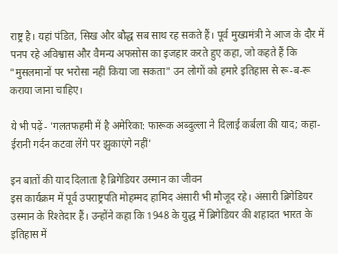राष्ट्र है। यहां पंडित, सिख और बौद्ध सब साथ रह सकते हैं। पूर्व मुख्यमंत्री ने आज के दौर में पनप रहे अविश्वास और वैमन्य अफसोस का इजहार करते हुए कहा, जो कहते हैं कि "मुसलमानों पर भरोसा नहीं किया जा सकता" उन लोगों को हमारे इतिहास से रू-ब-रू कराया जाना चाहिए।

ये भी पढ़ें- 'गलतफहमी में है अमेरिका: फारूक अब्दुल्ला ने दिलाई कर्बला की याद; कहा- ईरानी गर्दन कटवा लेंगे पर झुकाएंगे नहीं'

इन बातों की याद दिलाता है ब्रिगेडियर उस्मान का जीवन
इस कार्यक्रम में पूर्व उपराष्ट्रपति मोहम्मद हामिद अंसारी भी मौजूद रहे। अंसारी ब्रिगेडियर उस्मान के रिश्तेदार हैं। उन्होंने कहा कि 1948 के युद्ध में ब्रिगेडियर की शहादत भारत के इतिहास में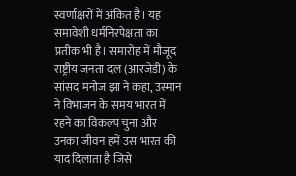स्वर्णाक्षरों में अंकित है। यह समावेशी धर्मनिरपेक्षता का प्रतीक भी है। समारोह में मौजूद राष्ट्रीय जनता दल (आरजेडी) के सांसद मनोज झा ने कहा, उस्मान ने विभाजन के समय भारत में रहने का विकल्प चुना और उनका जीवन हमें उस भारत की याद दिलाता है जिसे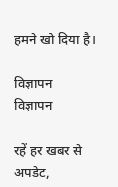हमने खो दिया है।

विज्ञापन
विज्ञापन

रहें हर खबर से अपडेट,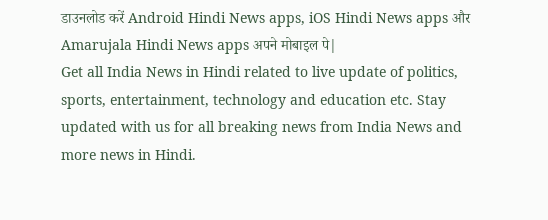डाउनलोड करें Android Hindi News apps, iOS Hindi News apps और Amarujala Hindi News apps अपने मोबाइल पे|
Get all India News in Hindi related to live update of politics, sports, entertainment, technology and education etc. Stay updated with us for all breaking news from India News and more news in Hindi.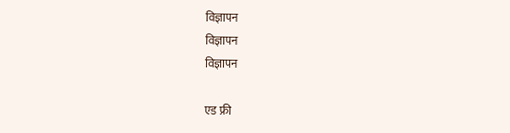विज्ञापन
विज्ञापन
विज्ञापन

एड फ्री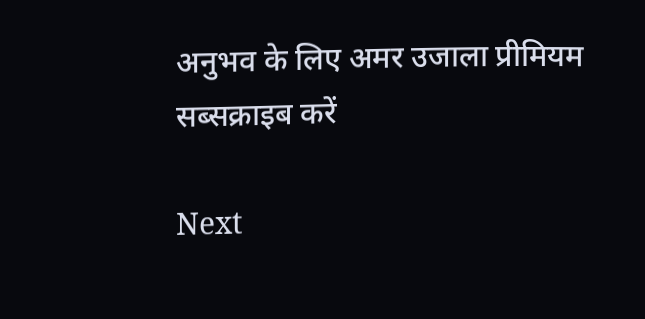अनुभव के लिए अमर उजाला प्रीमियम सब्सक्राइब करें

Next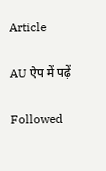Article

AU ऐप में पढ़ें

Followed